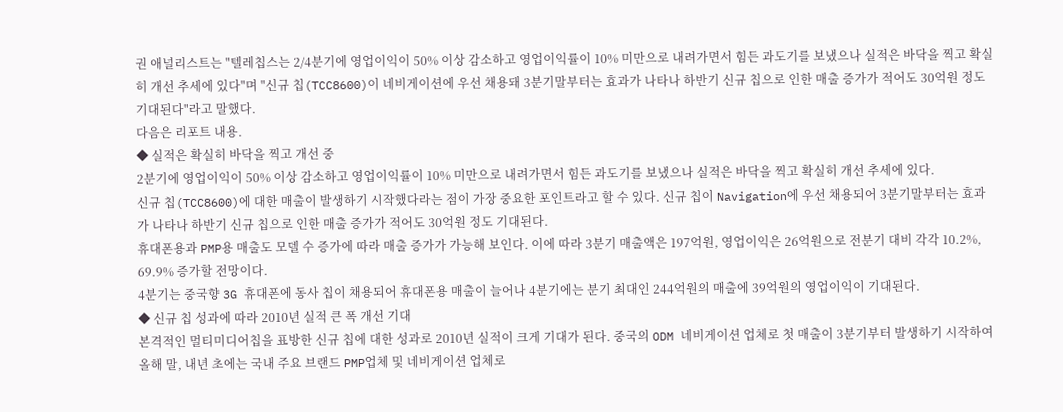권 애널리스트는 "텔레칩스는 2/4분기에 영업이익이 50% 이상 감소하고 영업이익률이 10% 미만으로 내려가면서 힘든 과도기를 보냈으나 실적은 바닥을 찍고 확실히 개선 추세에 있다"며 "신규 칩(TCC8600)이 네비게이션에 우선 채용돼 3분기말부터는 효과가 나타나 하반기 신규 칩으로 인한 매출 증가가 적어도 30억원 정도 기대된다"라고 말했다.
다음은 리포트 내용.
◆ 실적은 확실히 바닥을 찍고 개선 중
2분기에 영업이익이 50% 이상 감소하고 영업이익률이 10% 미만으로 내려가면서 힘든 과도기를 보냈으나 실적은 바닥을 찍고 확실히 개선 추세에 있다.
신규 칩(TCC8600)에 대한 매출이 발생하기 시작했다라는 점이 가장 중요한 포인트라고 할 수 있다. 신규 칩이 Navigation에 우선 채용되어 3분기말부터는 효과가 나타나 하반기 신규 칩으로 인한 매출 증가가 적어도 30억원 정도 기대된다.
휴대폰용과 PMP용 매출도 모델 수 증가에 따라 매출 증가가 가능해 보인다. 이에 따라 3분기 매출액은 197억원, 영업이익은 26억원으로 전분기 대비 각각 10.2%, 69.9% 증가할 전망이다.
4분기는 중국향 3G 휴대폰에 동사 칩이 채용되어 휴대폰용 매출이 늘어나 4분기에는 분기 최대인 244억원의 매출에 39억원의 영업이익이 기대된다.
◆ 신규 칩 성과에 따라 2010년 실적 큰 폭 개선 기대
본격적인 멀티미디어칩을 표방한 신규 칩에 대한 성과로 2010년 실적이 크게 기대가 된다. 중국의 ODM 네비게이션 업체로 첫 매출이 3분기부터 발생하기 시작하여 올해 말, 내년 초에는 국내 주요 브랜드 PMP업체 및 네비게이션 업체로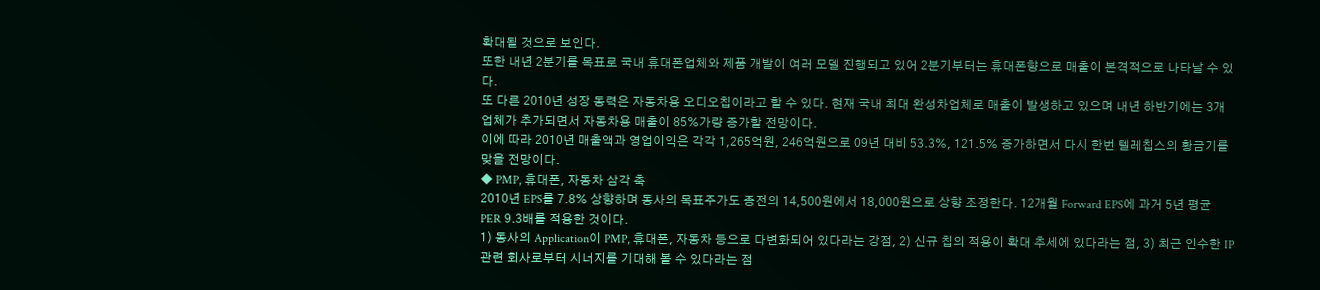확대될 것으로 보인다.
또한 내년 2분기를 목표로 국내 휴대폰업체와 제품 개발이 여러 모델 진행되고 있어 2분기부터는 휴대폰향으로 매출이 본격적으로 나타날 수 있다.
또 다른 2010년 성장 동력은 자동차용 오디오칩이라고 할 수 있다. 현재 국내 최대 완성차업체로 매출이 발생하고 있으며 내년 하반기에는 3개 업체가 추가되면서 자동차용 매출이 85%가량 증가할 전망이다.
이에 따라 2010년 매출액과 영업이익은 각각 1,265억원, 246억원으로 09년 대비 53.3%, 121.5% 증가하면서 다시 한번 텔레칩스의 황금기를 맞을 전망이다.
◆ PMP, 휴대폰, 자동차 삼각 축
2010년 EPS를 7.8% 상향하며 동사의 목표주가도 종전의 14,500원에서 18,000원으로 상향 조정한다. 12개월 Forward EPS에 과거 5년 평균 PER 9.3배를 적용한 것이다.
1) 동사의 Application이 PMP, 휴대폰, 자동차 등으로 다변화되어 있다라는 강점, 2) 신규 칩의 적용이 확대 추세에 있다라는 점, 3) 최근 인수한 IP관련 회사로부터 시너지를 기대해 볼 수 있다라는 점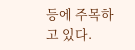등에 주목하고 있다.